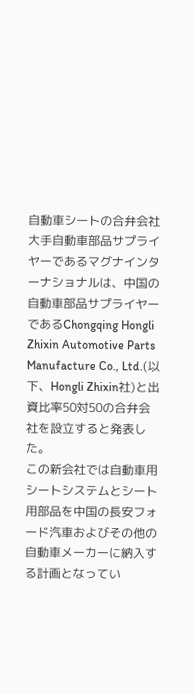自動車シートの合弁会社
大手自動車部品サプライヤーであるマグナインターナショナルは、中国の自動車部品サプライヤーであるChongqing Hongli Zhixin Automotive Parts Manufacture Co., Ltd.(以下、Hongli Zhixin社)と出資比率50対50の合弁会社を設立すると発表した。
この新会社では自動車用シートシステムとシート用部品を中国の長安フォード汽車およびその他の自動車メーカーに納入する計画となってい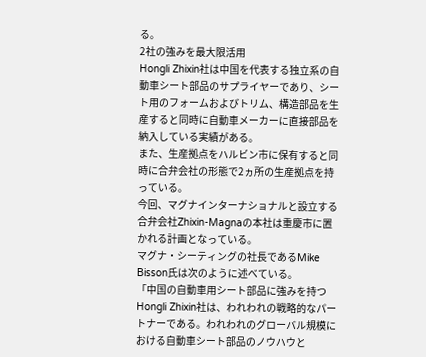る。
2社の強みを最大限活用
Hongli Zhixin社は中国を代表する独立系の自動車シート部品のサプライヤーであり、シート用のフォームおよびトリム、構造部品を生産すると同時に自動車メーカーに直接部品を納入している実績がある。
また、生産拠点をハルビン市に保有すると同時に合弁会社の形態で2ヵ所の生産拠点を持っている。
今回、マグナインターナショナルと設立する合弁会社Zhixin-Magnaの本社は重慶市に置かれる計画となっている。
マグナ・シーティングの社長であるMike Bisson氏は次のように述べている。
「中国の自動車用シート部品に強みを持つHongli Zhixin社は、われわれの戦略的なパートナーである。われわれのグローバル規模における自動車シート部品のノウハウと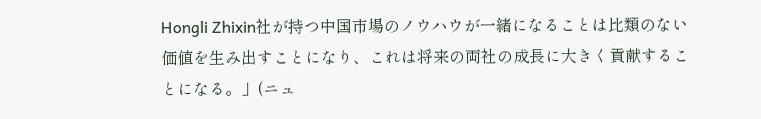Hongli Zhixin社が持つ中国市場のノウハウが一緒になることは比類のない価値を生み出すことになり、これは将来の両社の成長に大きく貢献することになる。」(ニュ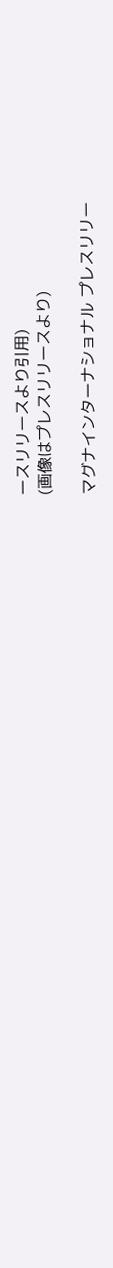ースリリースより引用)
(画像はプレスリリースより)

マグナインターナショナル プレスリリー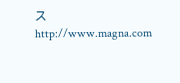ス
http://www.magna.com